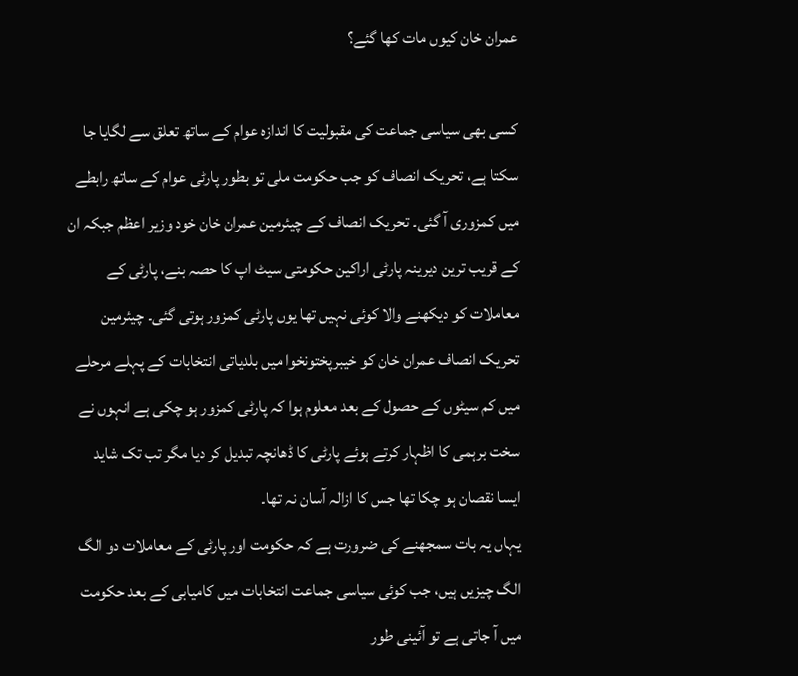عمران خان کیوں مات کھا گئے؟

کسی بھی سیاسی جماعت کی مقبولیت کا اندازہ عوام کے ساتھ تعلق سے لگایا جا سکتا ہے، تحریک انصاف کو جب حکومت ملی تو بطور پارٹی عوام کے ساتھ رابطے میں کمزوری آ گئی۔ تحریک انصاف کے چیئرمین عمران خان خود وزیر اعظم جبکہ ان کے قریب ترین دیرینہ پارٹی اراکین حکومتی سیٹ اپ کا حصہ بنے، پارٹی کے معاملات کو دیکھنے والا کوئی نہیں تھا یوں پارٹی کمزور ہوتی گئی۔ چیئرمین تحریک انصاف عمران خان کو خیبرپختونخوا میں بلدیاتی انتخابات کے پہلے مرحلے میں کم سیٹوں کے حصول کے بعد معلوم ہوا کہ پارٹی کمزور ہو چکی ہے انہوں نے سخت برہمی کا اظہار کرتے ہوئے پارٹی کا ڈھانچہ تبدیل کر دیا مگر تب تک شاید ایسا نقصان ہو چکا تھا جس کا ازالہ آسان نہ تھا۔
یہاں یہ بات سمجھنے کی ضرورت ہے کہ حکومت اور پارٹی کے معاملات دو الگ الگ چیزیں ہیں، جب کوئی سیاسی جماعت انتخابات میں کامیابی کے بعد حکومت میں آ جاتی ہے تو آئینی طور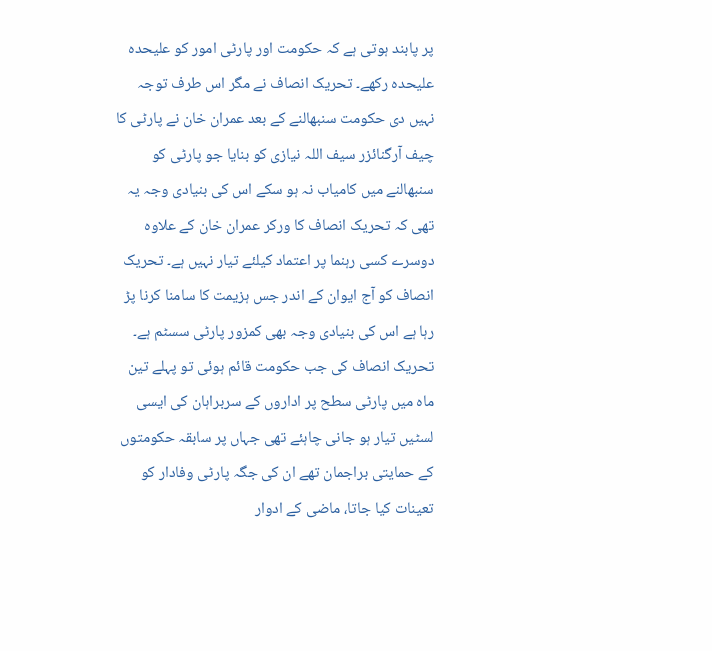پر پابند ہوتی ہے کہ حکومت اور پارٹی امور کو علیحدہ علیحدہ رکھے۔ تحریک انصاف نے مگر اس طرف توجہ نہیں دی حکومت سنبھالنے کے بعد عمران خان نے پارٹی کا چیف آرگنائزر سیف اللہ نیازی کو بنایا جو پارٹی کو سنبھالنے میں کامیاب نہ ہو سکے اس کی بنیادی وجہ یہ تھی کہ تحریک انصاف کا ورکر عمران خان کے علاوہ دوسرے کسی رہنما پر اعتماد کیلئے تیار نہیں ہے۔ تحریک انصاف کو آج ایوان کے اندر جس ہزیمت کا سامنا کرنا پڑ رہا ہے اس کی بنیادی وجہ بھی کمزور پارٹی سسٹم ہے۔ تحریک انصاف کی جب حکومت قائم ہوئی تو پہلے تین ماہ میں پارٹی سطح پر اداروں کے سربراہان کی ایسی لسٹیں تیار ہو جانی چاہئے تھی جہاں پر سابقہ حکومتوں کے حمایتی براجمان تھے ان کی جگہ پارٹی وفادار کو تعینات کیا جاتا، ماضی کے ادوار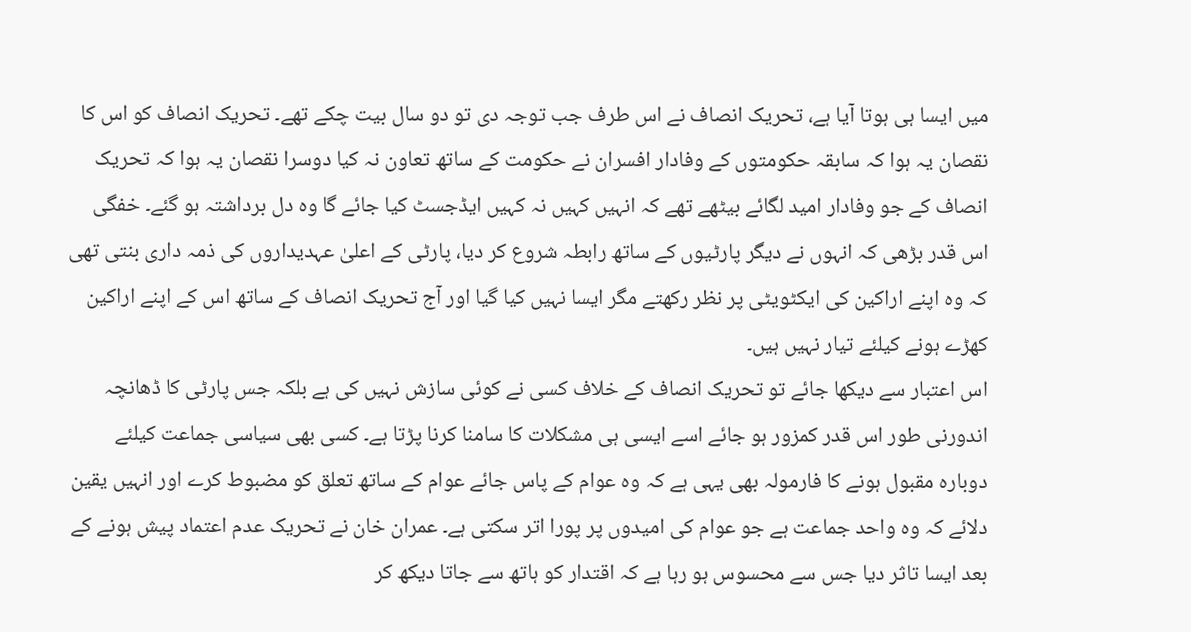میں ایسا ہی ہوتا آیا ہے، تحریک انصاف نے اس طرف جب توجہ دی تو دو سال بیت چکے تھے۔ تحریک انصاف کو اس کا نقصان یہ ہوا کہ سابقہ حکومتوں کے وفادار افسران نے حکومت کے ساتھ تعاون نہ کیا دوسرا نقصان یہ ہوا کہ تحریک انصاف کے جو وفادار امید لگائے بیٹھے تھے کہ انہیں کہیں نہ کہیں ایڈجسٹ کیا جائے گا وہ دل برداشتہ ہو گئے۔ خفگی اس قدر بڑھی کہ انہوں نے دیگر پارٹیوں کے ساتھ رابطہ شروع کر دیا، پارٹی کے اعلیٰ عہدیداروں کی ذمہ داری بنتی تھی کہ وہ اپنے اراکین کی ایکٹویٹی پر نظر رکھتے مگر ایسا نہیں کیا گیا اور آج تحریک انصاف کے ساتھ اس کے اپنے اراکین کھڑے ہونے کیلئے تیار نہیں ہیں۔
اس اعتبار سے دیکھا جائے تو تحریک انصاف کے خلاف کسی نے کوئی سازش نہیں کی ہے بلکہ جس پارٹی کا ڈھانچہ اندورنی طور اس قدر کمزور ہو جائے اسے ایسی ہی مشکلات کا سامنا کرنا پڑتا ہے۔ کسی بھی سیاسی جماعت کیلئے دوبارہ مقبول ہونے کا فارمولہ بھی یہی ہے کہ وہ عوام کے پاس جائے عوام کے ساتھ تعلق کو مضبوط کرے اور انہیں یقین دلائے کہ وہ واحد جماعت ہے جو عوام کی امیدوں پر پورا اتر سکتی ہے۔ عمران خان نے تحریک عدم اعتماد پیش ہونے کے بعد ایسا تاثر دیا جس سے محسوس ہو رہا ہے کہ اقتدار کو ہاتھ سے جاتا دیکھ کر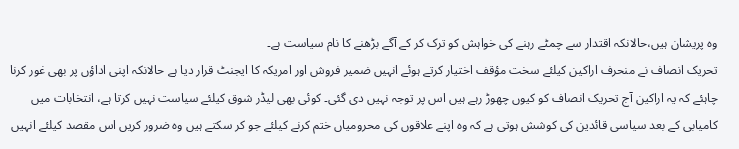وہ پریشان ہیں،حالانکہ اقتدار سے چمٹے رہنے کی خواہش کو ترک کر کے آگے بڑھنے کا نام سیاست ہے۔
تحریک انصاف نے منحرف اراکین کیلئے سخت مؤقف اختیار کرتے ہوئے انہیں ضمیر فروش اور امریکہ کا ایجنٹ قرار دیا ہے حالانکہ اپنی اداؤں پر بھی غور کرنا چاہئے کہ یہ اراکین آج تحریک انصاف کو کیوں چھوڑ رہے ہیں اس پر توجہ نہیں دی گئی۔ کوئی بھی لیڈر شوق کیلئے سیاست نہیں کرتا ہے، انتخابات میں کامیابی کے بعد سیاسی قائدین کی کوشش ہوتی ہے کہ وہ اپنے علاقوں کی محرومیاں ختم کرنے کیلئے جو کر سکتے ہیں وہ ضرور کریں اس مقصد کیلئے انہیں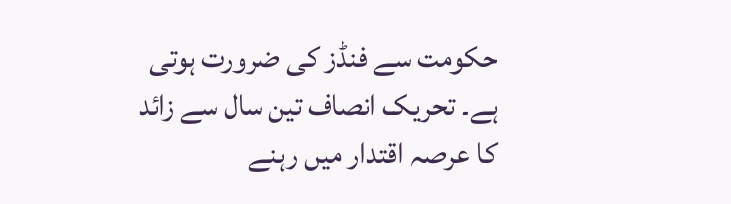حکومت سے فنڈز کی ضرورت ہوتی ہے۔ تحریک انصاف تین سال سے زائد کا عرصہ اقتدار میں رہنے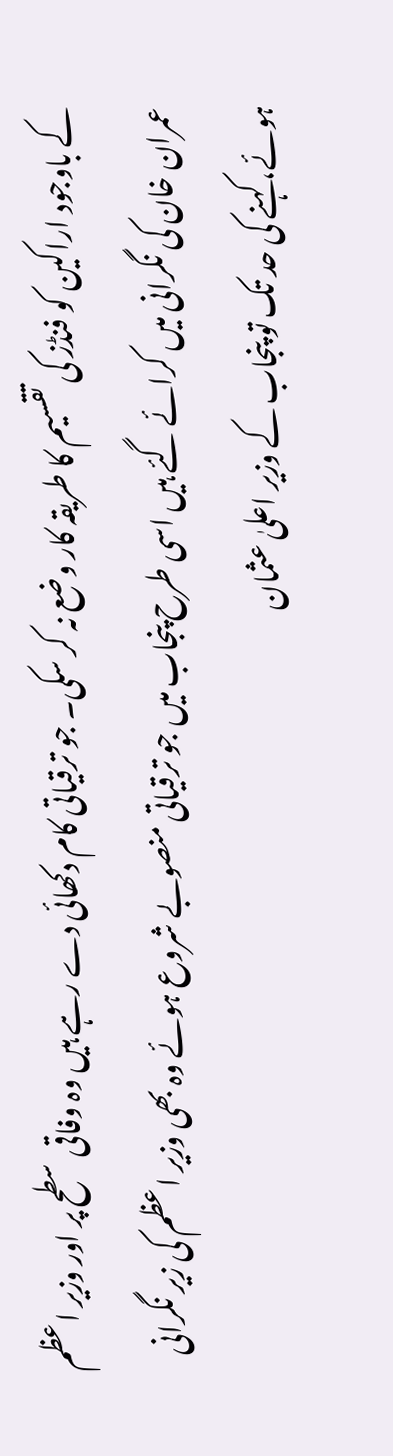کے باوجود اراکین کو فنڈز کی تقسیم کا طریقہ کار وضع نہ کر سکی۔ جو ترقیاتی کام دکھائی دے رہے ہیں وہ وفاقی سطح پر اور وزیر اعظم عمران خان کی نگرانی میں کرائے گئے ہیں اسی طرح پنجاب میں جو ترقیاتی منصوبے شروع ہوئے وہ بھی وزیر اعظم کی زیر نگرانی ہوئے، کہنے کی حد تک تو پنجاب کے وزیر اعلیٰ عثمان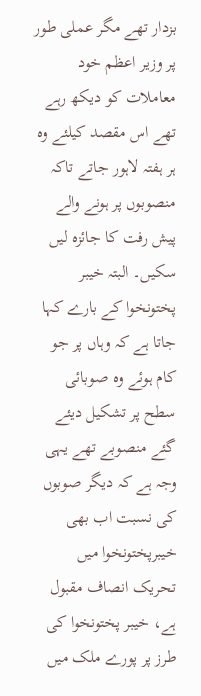بزدار تھے مگر عملی طور پر وزیر اعظم خود معاملات کو دیکھ رہے تھے اس مقصد کیلئے وہ ہر ہفتہ لاہور جاتے تاکہ منصوبوں پر ہونے والے پیش رفت کا جائزہ لیں سکیں۔ البتہ خیبر پختونخوا کے بارے کہا جاتا ہے کہ وہاں پر جو کام ہوئے وہ صوبائی سطح پر تشکیل دیئے گئے منصوبے تھے یہی وجہ ہے کہ دیگر صوبوں کی نسبت اب بھی خیبرپختونخوا میں تحریک انصاف مقبول ہے، خیبر پختونخوا کی طرز پر پورے ملک میں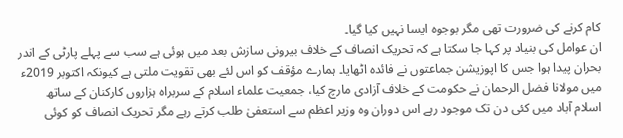کام کرنے کی ضرورت تھی مگر بوجوہ ایسا نہیں کیا گیا۔
ان عوامل کی بنیاد پر کہا جا سکتا ہے کہ تحریک انصاف کے خلاف بیرونی سازش بعد میں ہوئی ہے سب سے پہلے پارٹی کے اندر بحران پیدا ہوا جس کا اپوزیشن جماعتوں نے فائدہ اٹھایا۔ ہمارے مؤقف کو اس لئے بھی تقویت ملتی ہے کیونکہ اکتوبر 2019ء میں مولانا فضل الرحمان نے حکومت کے خلاف آزادی مارچ کیا، جمعیت علماء اسلام کے سربراہ ہزاروں کارکنان کے ساتھ اسلام آباد میں کئی دن تک موجود رہے اس دوران وہ وزیر اعظم سے استعفیٰ طلب کرتے رہے مگر تحریک انصاف کو کوئی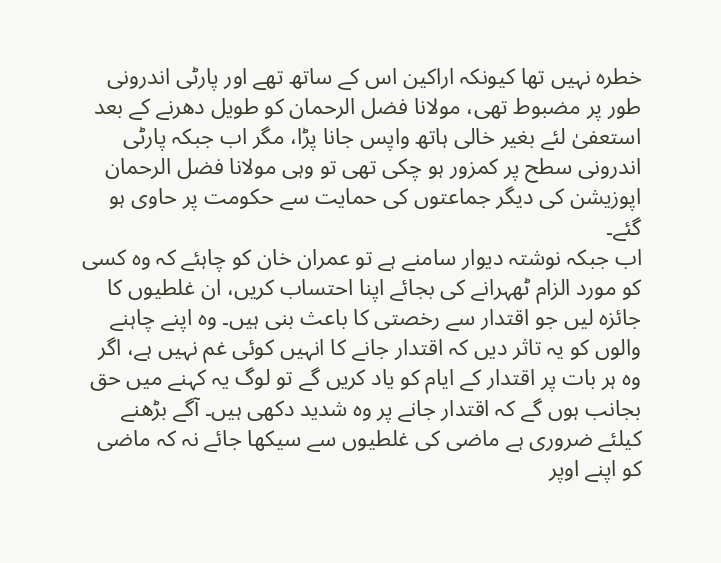خطرہ نہیں تھا کیونکہ اراکین اس کے ساتھ تھے اور پارٹی اندرونی طور پر مضبوط تھی، مولانا فضل الرحمان کو طویل دھرنے کے بعد استعفیٰ لئے بغیر خالی ہاتھ واپس جانا پڑا، مگر اب جبکہ پارٹی اندرونی سطح پر کمزور ہو چکی تھی تو وہی مولانا فضل الرحمان اپوزیشن کی دیگر جماعتوں کی حمایت سے حکومت پر حاوی ہو گئے۔
اب جبکہ نوشتہ دیوار سامنے ہے تو عمران خان کو چاہئے کہ وہ کسی کو مورد الزام ٹھہرانے کی بجائے اپنا احتساب کریں، ان غلطیوں کا جائزہ لیں جو اقتدار سے رخصتی کا باعث بنی ہیں۔ وہ اپنے چاہنے والوں کو یہ تاثر دیں کہ اقتدار جانے کا انہیں کوئی غم نہیں ہے، اگر وہ ہر بات پر اقتدار کے ایام کو یاد کریں گے تو لوگ یہ کہنے میں حق بجانب ہوں گے کہ اقتدار جانے پر وہ شدید دکھی ہیں۔ آگے بڑھنے کیلئے ضروری ہے ماضی کی غلطیوں سے سیکھا جائے نہ کہ ماضی کو اپنے اوپر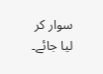سوار کر لیا جائے۔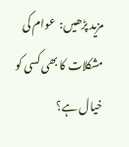مزید پڑھیں:  عوام کی مشکلات کا بھی کسی کو خیال ہے؟